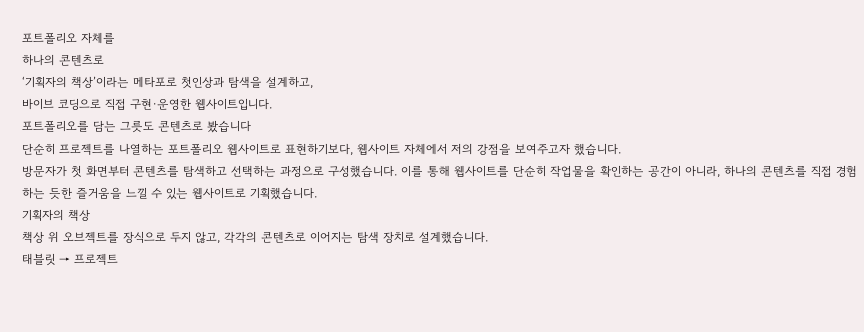포트폴리오 자체를
하나의 콘텐츠로
‘기획자의 책상’이라는 메타포로 첫인상과 탐색을 설계하고,
바이브 코딩으로 직접 구현·운영한 웹사이트입니다.
포트폴리오를 담는 그릇도 콘텐츠로 봤습니다
단순히 프로젝트를 나열하는 포트폴리오 웹사이트로 표현하기보다, 웹사이트 자체에서 저의 강점을 보여주고자 했습니다.
방문자가 첫 화면부터 콘텐츠를 탐색하고 선택하는 과정으로 구성했습니다. 이를 통해 웹사이트를 단순히 작업물을 확인하는 공간이 아니라, 하나의 콘텐츠를 직접 경험하는 듯한 즐거움을 느낄 수 있는 웹사이트로 기획했습니다.
기획자의 책상
책상 위 오브젝트를 장식으로 두지 않고, 각각의 콘텐츠로 이어지는 탐색 장치로 설계했습니다.
태블릿 → 프로젝트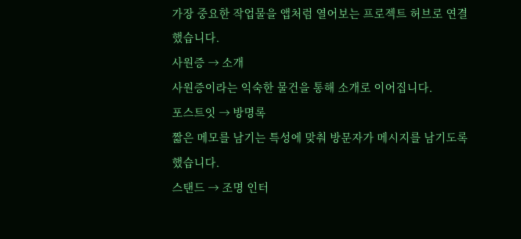가장 중요한 작업물을 앱처럼 열어보는 프로젝트 허브로 연결했습니다.
사원증 → 소개
사원증이라는 익숙한 물건을 통해 소개로 이어집니다.
포스트잇 → 방명록
짧은 메모를 남기는 특성에 맞춰 방문자가 메시지를 남기도록 했습니다.
스탠드 → 조명 인터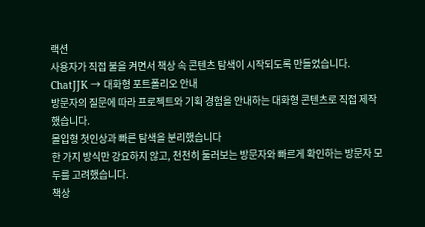랙션
사용자가 직접 불을 켜면서 책상 속 콘텐츠 탐색이 시작되도록 만들었습니다.
ChatJJK → 대화형 포트폴리오 안내
방문자의 질문에 따라 프로젝트와 기획 경험을 안내하는 대화형 콘텐츠로 직접 제작했습니다.
몰입형 첫인상과 빠른 탐색을 분리했습니다
한 가지 방식만 강요하지 않고, 천천히 둘러보는 방문자와 빠르게 확인하는 방문자 모두를 고려했습니다.
책상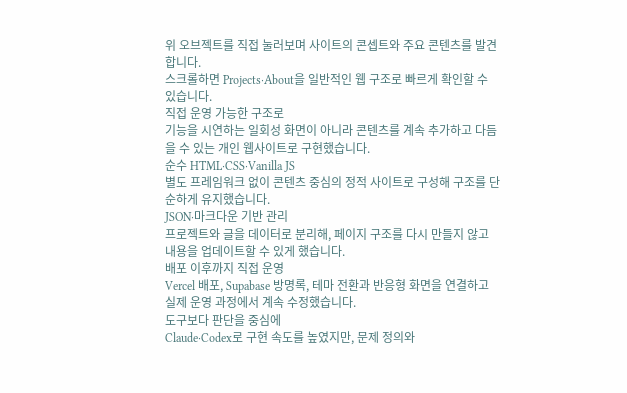위 오브젝트를 직접 눌러보며 사이트의 콘셉트와 주요 콘텐츠를 발견합니다.
스크롤하면 Projects·About을 일반적인 웹 구조로 빠르게 확인할 수 있습니다.
직접 운영 가능한 구조로
기능을 시연하는 일회성 화면이 아니라 콘텐츠를 계속 추가하고 다듬을 수 있는 개인 웹사이트로 구현했습니다.
순수 HTML·CSS·Vanilla JS
별도 프레임워크 없이 콘텐츠 중심의 정적 사이트로 구성해 구조를 단순하게 유지했습니다.
JSON·마크다운 기반 관리
프로젝트와 글을 데이터로 분리해, 페이지 구조를 다시 만들지 않고 내용을 업데이트할 수 있게 했습니다.
배포 이후까지 직접 운영
Vercel 배포, Supabase 방명록, 테마 전환과 반응형 화면을 연결하고 실제 운영 과정에서 계속 수정했습니다.
도구보다 판단을 중심에
Claude·Codex로 구현 속도를 높였지만, 문제 정의와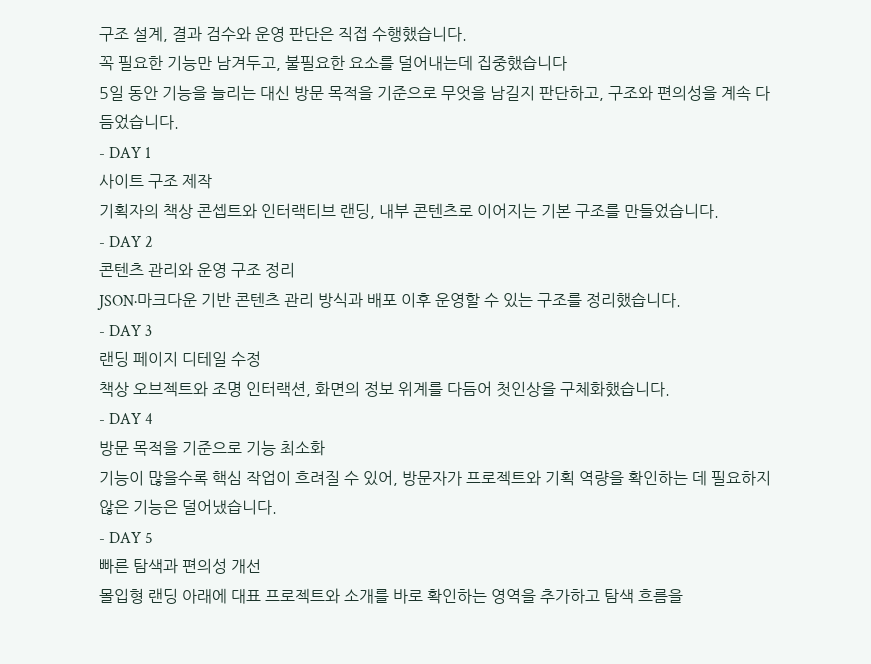구조 설계, 결과 검수와 운영 판단은 직접 수행했습니다.
꼭 필요한 기능만 남겨두고, 불필요한 요소를 덜어내는데 집중했습니다
5일 동안 기능을 늘리는 대신 방문 목적을 기준으로 무엇을 남길지 판단하고, 구조와 편의성을 계속 다듬었습니다.
- DAY 1
사이트 구조 제작
기획자의 책상 콘셉트와 인터랙티브 랜딩, 내부 콘텐츠로 이어지는 기본 구조를 만들었습니다.
- DAY 2
콘텐츠 관리와 운영 구조 정리
JSON·마크다운 기반 콘텐츠 관리 방식과 배포 이후 운영할 수 있는 구조를 정리했습니다.
- DAY 3
랜딩 페이지 디테일 수정
책상 오브젝트와 조명 인터랙션, 화면의 정보 위계를 다듬어 첫인상을 구체화했습니다.
- DAY 4
방문 목적을 기준으로 기능 최소화
기능이 많을수록 핵심 작업이 흐려질 수 있어, 방문자가 프로젝트와 기획 역량을 확인하는 데 필요하지 않은 기능은 덜어냈습니다.
- DAY 5
빠른 탐색과 편의성 개선
몰입형 랜딩 아래에 대표 프로젝트와 소개를 바로 확인하는 영역을 추가하고 탐색 흐름을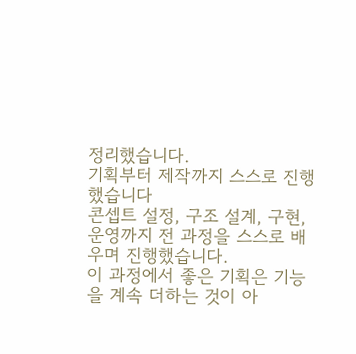정리했습니다.
기획부터 제작까지 스스로 진행했습니다
콘셉트 설정, 구조 설계, 구현, 운영까지 전 과정을 스스로 배우며 진행했습니다.
이 과정에서 좋은 기획은 기능을 계속 더하는 것이 아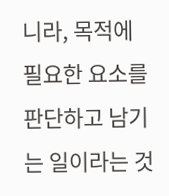니라, 목적에 필요한 요소를 판단하고 남기는 일이라는 것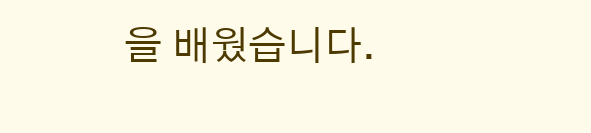을 배웠습니다.